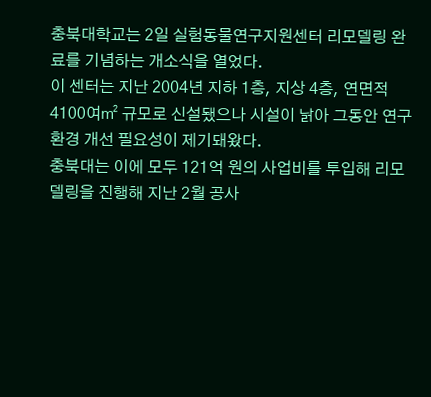충북대학교는 2일 실험동물연구지원센터 리모델링 완료를 기념하는 개소식을 열었다.
이 센터는 지난 2004년 지하 1층, 지상 4층, 연면적 4100여㎡ 규모로 신설됐으나 시설이 낡아 그동안 연구환경 개선 필요성이 제기돼왔다.
충북대는 이에 모두 121억 원의 사업비를 투입해 리모델링을 진행해 지난 2월 공사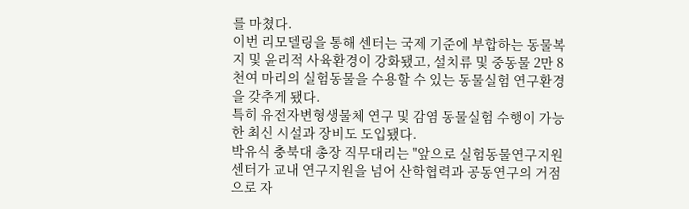를 마쳤다.
이번 리모델링을 통해 센터는 국제 기준에 부합하는 동물복지 및 윤리적 사육환경이 강화됐고, 설치류 및 중동물 2만 8천여 마리의 실험동물을 수용할 수 있는 동물실험 연구환경을 갖추게 됐다.
특히 유전자변형생물체 연구 및 감염 동물실험 수행이 가능한 최신 시설과 장비도 도입됐다.
박유식 충북대 총장 직무대리는 "앞으로 실험동물연구지원센터가 교내 연구지원을 넘어 산학협력과 공동연구의 거점으로 자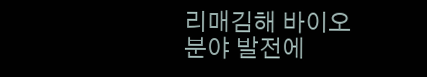리매김해 바이오 분야 발전에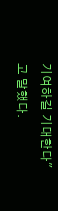기여하길 기대한다"고 말했다.